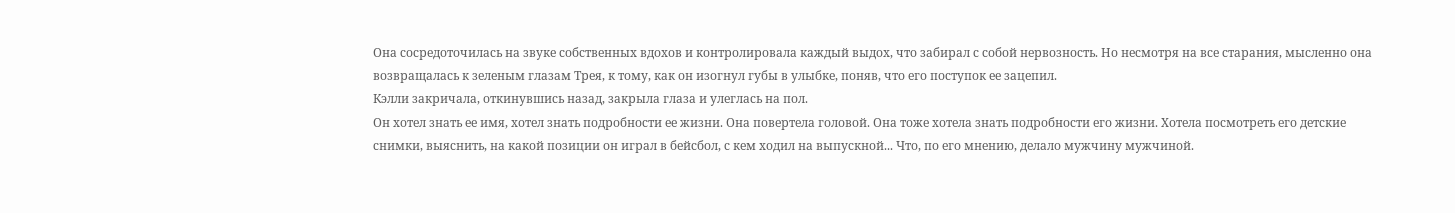Она сосредоточилась на звуке собственных вдохов и контролировала каждый выдох, что забирал с собой нервозность. Но несмотря на все старания, мысленно она возвращалась к зеленым глазам Трея, к тому, как он изогнул губы в улыбке, поняв, что его поступок ее зацепил.
Кэлли закричала, откинувшись назад, закрыла глаза и улеглась на пол.
Он хотел знать ее имя, хотел знать подробности ее жизни. Она повертела головой. Она тоже хотела знать подробности его жизни. Хотела посмотреть его детские снимки, выяснить, на какой позиции он играл в бейсбол, с кем ходил на выпускной... Что, по его мнению, делало мужчину мужчиной.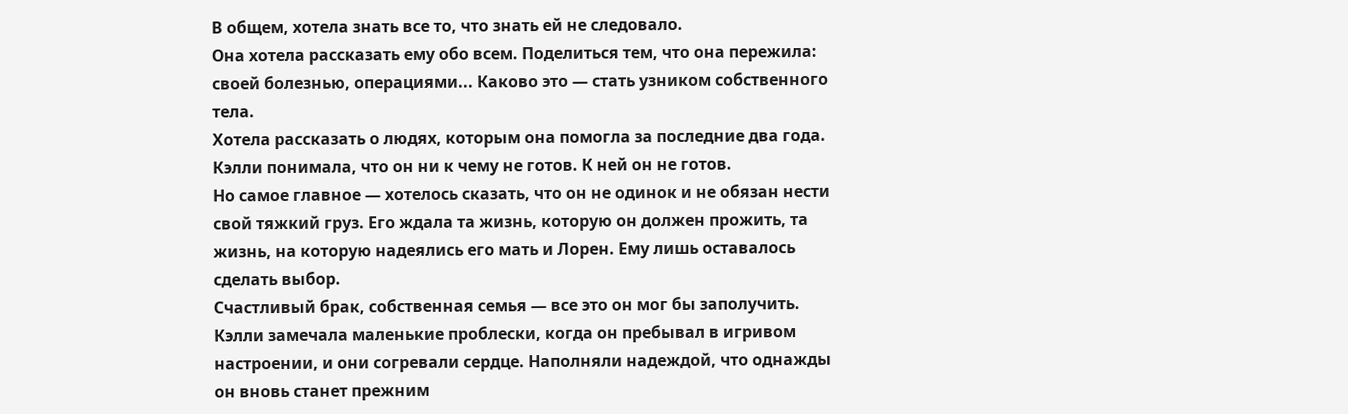В общем, хотела знать все то, что знать ей не следовало.
Она хотела рассказать ему обо всем. Поделиться тем, что она пережила: своей болезнью, операциями... Каково это — стать узником собственного тела.
Хотела рассказать о людях, которым она помогла за последние два года. Кэлли понимала, что он ни к чему не готов. К ней он не готов.
Но самое главное — хотелось сказать, что он не одинок и не обязан нести свой тяжкий груз. Его ждала та жизнь, которую он должен прожить, та жизнь, на которую надеялись его мать и Лорен. Ему лишь оставалось сделать выбор.
Счастливый брак, собственная семья — все это он мог бы заполучить. Кэлли замечала маленькие проблески, когда он пребывал в игривом настроении, и они согревали сердце. Наполняли надеждой, что однажды он вновь станет прежним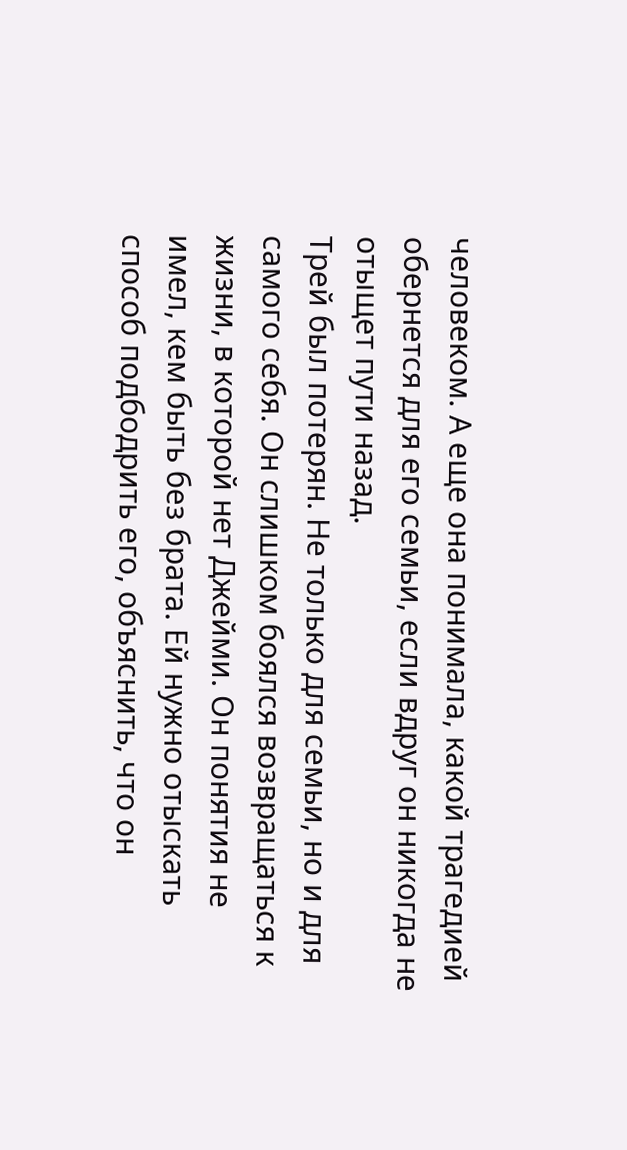человеком. А еще она понимала, какой трагедией обернется для его семьи, если вдруг он никогда не отыщет пути назад.
Трей был потерян. Не только для семьи, но и для самого себя. Он слишком боялся возвращаться к жизни, в которой нет Джейми. Он понятия не имел, кем быть без брата. Ей нужно отыскать способ подбодрить его, объяснить, что он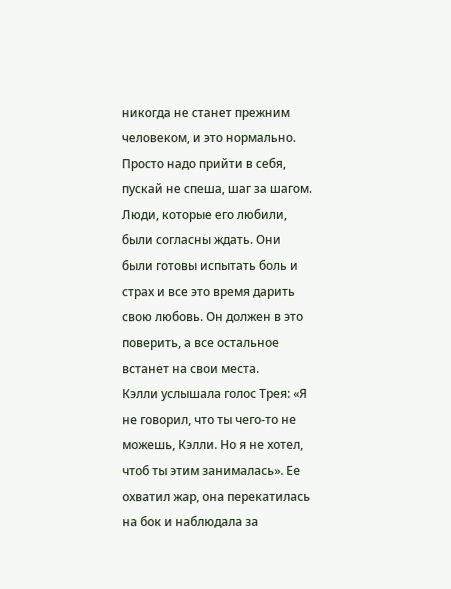никогда не станет прежним человеком, и это нормально. Просто надо прийти в себя, пускай не спеша, шаг за шагом. Люди, которые его любили, были согласны ждать. Они были готовы испытать боль и страх и все это время дарить свою любовь. Он должен в это поверить, а все остальное встанет на свои места.
Кэлли услышала голос Трея: «Я не говорил, что ты чего-то не можешь, Кэлли. Но я не хотел, чтоб ты этим занималась». Ее охватил жар, она перекатилась на бок и наблюдала за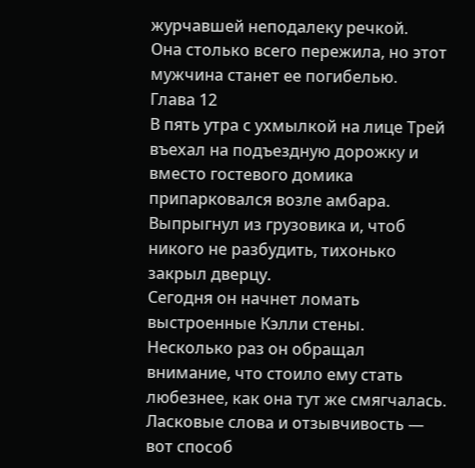журчавшей неподалеку речкой.
Она столько всего пережила, но этот мужчина станет ее погибелью.
Глава 12
В пять утра с ухмылкой на лице Трей въехал на подъездную дорожку и вместо гостевого домика припарковался возле амбара. Выпрыгнул из грузовика и, чтоб никого не разбудить, тихонько закрыл дверцу.
Сегодня он начнет ломать выстроенные Кэлли стены. Несколько раз он обращал внимание, что стоило ему стать любезнее, как она тут же смягчалась. Ласковые слова и отзывчивость — вот способ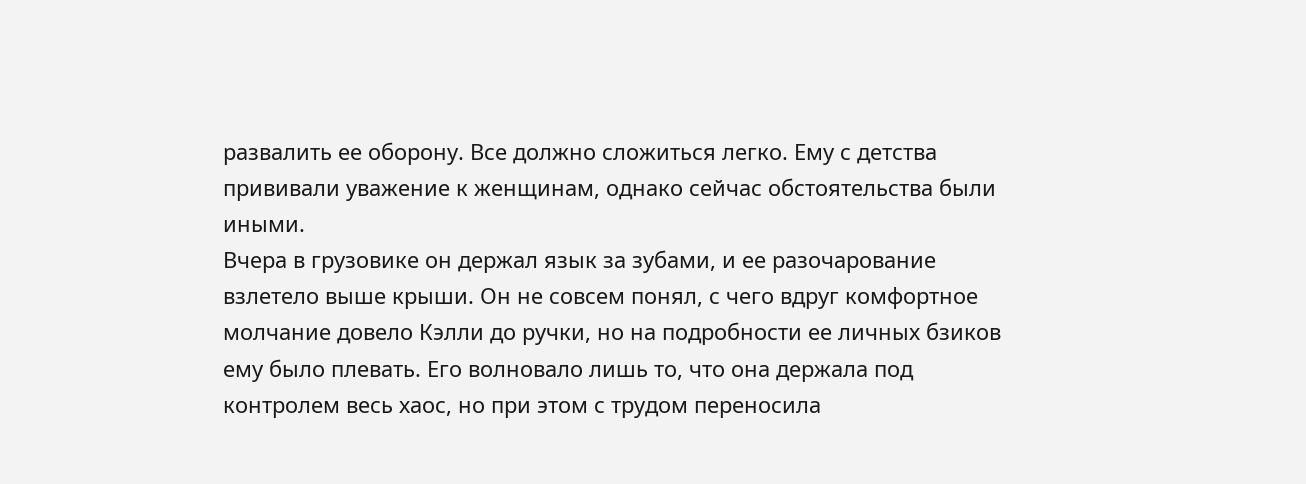развалить ее оборону. Все должно сложиться легко. Ему с детства прививали уважение к женщинам, однако сейчас обстоятельства были иными.
Вчера в грузовике он держал язык за зубами, и ее разочарование взлетело выше крыши. Он не совсем понял, с чего вдруг комфортное молчание довело Кэлли до ручки, но на подробности ее личных бзиков ему было плевать. Его волновало лишь то, что она держала под контролем весь хаос, но при этом с трудом переносила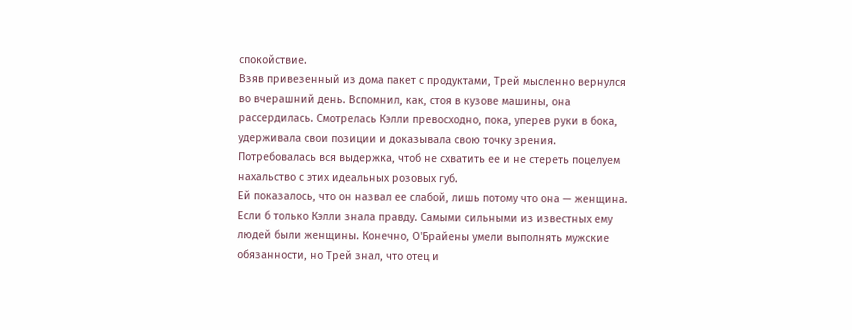спокойствие.
Взяв привезенный из дома пакет с продуктами, Трей мысленно вернулся во вчерашний день. Вспомнил, как, стоя в кузове машины, она рассердилась. Смотрелась Кэлли превосходно, пока, уперев руки в бока, удерживала свои позиции и доказывала свою точку зрения. Потребовалась вся выдержка, чтоб не схватить ее и не стереть поцелуем нахальство с этих идеальных розовых губ.
Ей показалось, что он назвал ее слабой, лишь потому что она — женщина. Если б только Кэлли знала правду. Самыми сильными из известных ему людей были женщины. Конечно, О'Брайены умели выполнять мужские обязанности, но Трей знал, что отец и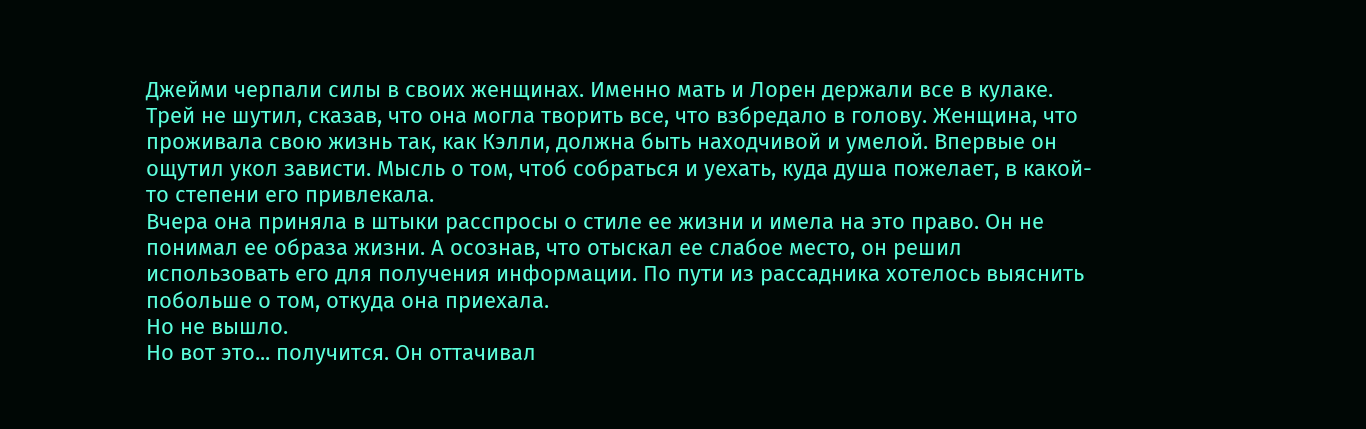Джейми черпали силы в своих женщинах. Именно мать и Лорен держали все в кулаке.
Трей не шутил, сказав, что она могла творить все, что взбредало в голову. Женщина, что проживала свою жизнь так, как Кэлли, должна быть находчивой и умелой. Впервые он ощутил укол зависти. Мысль о том, чтоб собраться и уехать, куда душа пожелает, в какой-то степени его привлекала.
Вчера она приняла в штыки расспросы о стиле ее жизни и имела на это право. Он не понимал ее образа жизни. А осознав, что отыскал ее слабое место, он решил использовать его для получения информации. По пути из рассадника хотелось выяснить побольше о том, откуда она приехала.
Но не вышло.
Но вот это... получится. Он оттачивал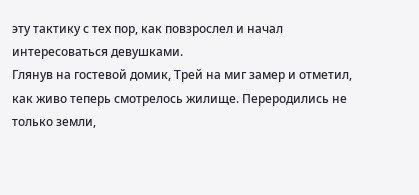эту тактику с тех пор, как повзрослел и начал интересоваться девушками.
Глянув на гостевой домик, Трей на миг замер и отметил, как живо теперь смотрелось жилище. Переродились не только земли,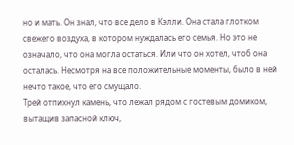но и мать. Он знал, что все дело в Кэлли. Она стала глотком свежего воздуха, в котором нуждалась его семья. Но это не означало, что она могла остаться. Или что он хотел, чтоб она осталась. Несмотря на все положительные моменты, было в ней нечто такое, что его смущало.
Трей отпихнул камень, что лежал рядом с гостевым домиком, вытащив запасной ключ,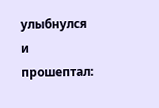улыбнулся и прошептал: